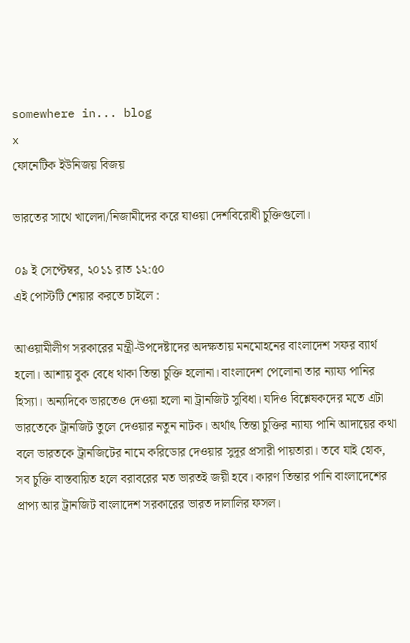somewhere in... blog
x
ফোনেটিক ইউনিজয় বিজয়

ভারতের সাথে খালেদা/নিজামীদের করে যাওয়া দেশবিরোধী চুক্তিগুলো।

০৯ ই সেপ্টেম্বর, ২০১১ রাত ১২:৫০
এই পোস্টটি শেয়ার করতে চাইলে :

আওয়ামীলীগ সরকারের মন্ত্রী-উপদেষ্টাদের অদক্ষতায় মনমোহনের বাংলাদেশ সফর ব্যার্থ হলো। আশায় বুক বেধে থাকা তিন্তা চুক্তি হলোনা। বাংলাদেশ পেলোনা তার ন্যায্য পানির হিস্যা। অন্যদিকে ভারতেও দেওয়া হলো না ট্রানজিট সুবিধা। যদিও বিশ্লেষকদের মতে এটা ভারতেকে ট্রানজিট তুলে দেওয়ার নতুন নাটক। অর্থাৎ তিন্তা চুক্তির ন্যায্য পানি আদায়ের কথা বলে ভারতকে ট্রানজিটের নামে করিডোর দেওয়ার সুদূর প্রসারী পায়তারা। তবে যাই হোক, সব চুক্তি বাস্তবায়িত হলে বরাবরের মত ভারতই জয়ী হবে। কারণ তিন্তার পানি বাংলাদেশের প্রাপ্য আর ট্রানজিট বাংলাদেশ সরকারের ভারত দালালির ফসল।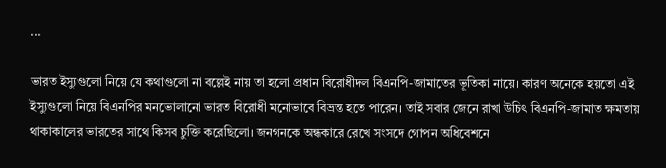...

ভারত ইস্যুগুলো নিয়ে যে কথাগুলো না বল্লেই নায় তা হলো প্রধান বিরোধীদল বিএনপি-জামাতের ভূতিকা নায়ে। কারণ অনেকে হয়তো এই ইস্যুগুলো নিয়ে বিএনপির মনভোলানো ভারত বিরোধী মনোভাবে বিভ্রন্ত হতে পারেন। তাই সবার জেনে রাখা উচিৎ বিএনপি-জামাত ক্ষমতায় থাকাকালের ভারতের সাথে কিসব চুক্তি করেছিলো। জনগনকে অন্ধকারে রেখে সংসদে গোপন অধিবেশনে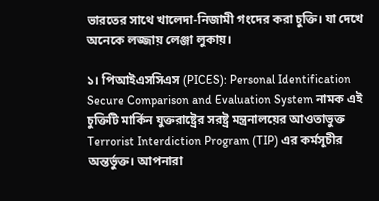ভারতের সাথে খালেদা-নিজামী গংদের করা চুক্তি। যা দেখে অনেকে লজ্জায় লেঞ্জা লুকায়।

১। পিআইএসসিএস (PICES): Personal Identification Secure Comparison and Evaluation System নামক এই চুক্তিটি মার্কিন যুক্তরাষ্ট্রের সরষ্ট্র মন্ত্রনালয়ের আওতাভুক্ত Terrorist Interdiction Program (TIP) এর কর্মসূচীর অন্তর্ভুক্ত। আপনারা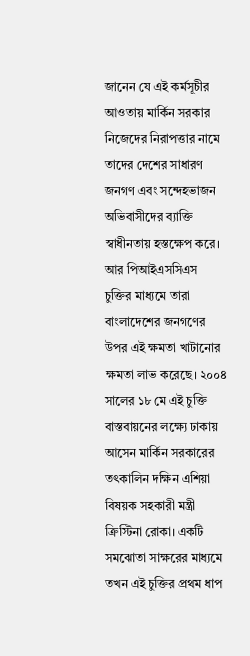জানেন যে এই কর্মসূচীর আওতায় মার্কিন সরকার নিজেদের নিরাপত্তার নামে তাদের দেশের সাধারণ জনগণ এবং সন্দেহভাজন অভিবাসীদের ব্যাক্তি স্বাধীনতায় হস্তক্ষেপ করে। আর পিআইএসসিএস চুক্তির মাধ্যমে তারা বাংলাদেশের জনগণের উপর এই ক্ষমতা খাটানোর ক্ষমতা লাভ করেছে। ২০০৪ সালের ১৮ মে এই চুক্তি বাস্তবায়নের লক্ষ্যে ঢাকায় আসেন মার্কিন সরকারের তৎকালিন দক্ষিন এশিয়া বিষয়ক সহকারী মন্ত্রী ক্রিস্টিনা রোকা। একটি সমঝোতা সাক্ষরের মাধ্যমে তখন এই চুক্তির প্রথম ধাপ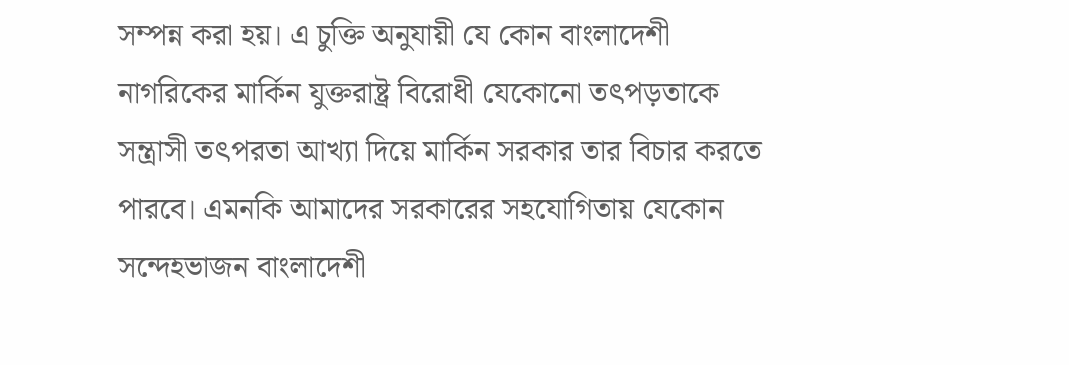সম্পন্ন করা হয়। এ চুক্তি অনুযায়ী যে কোন বাংলাদেশী নাগরিকের মার্কিন যুক্তরাষ্ট্র বিরোধী যেকোনো তৎপড়তাকে সন্ত্রাসী তৎপরতা আখ্যা দিয়ে মার্কিন সরকার তার বিচার করতে পারবে। এমনকি আমাদের সরকারের সহযোগিতায় যেকোন সন্দেহভাজন বাংলাদেশী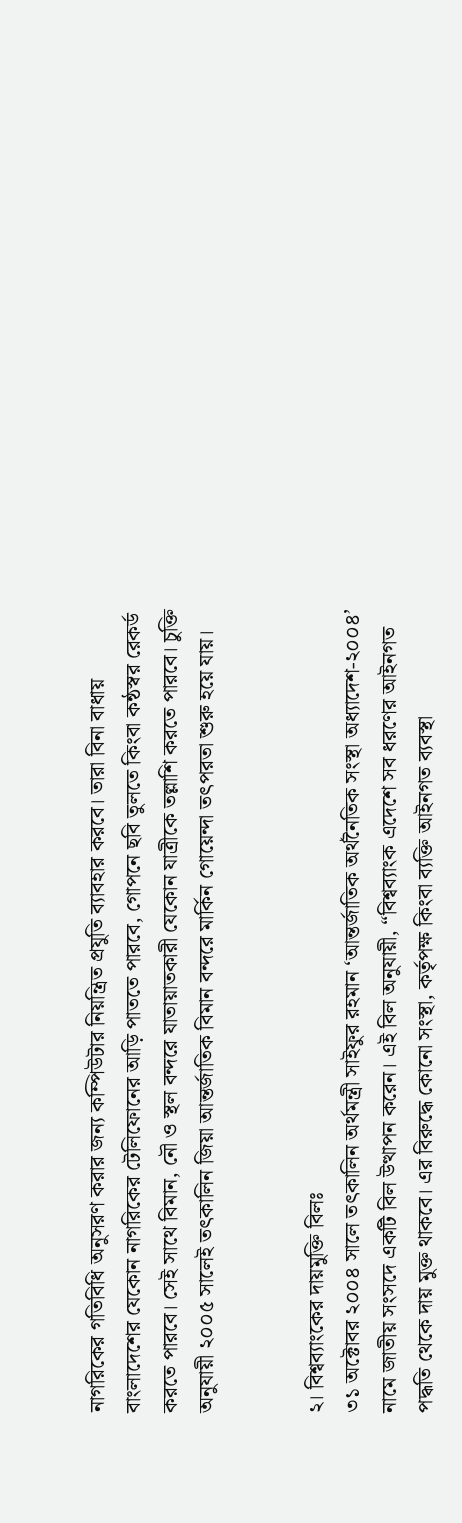নাগরিকের গতিবিধি অনুসরণ করার জন্য কম্পিউটার নিয়ন্ত্রিত প্রযুতি ব্যাবহার করবে। তারা বিনা বাধায় বাংলাদেশের যেকোন নাগরিকের টেলিফোনের আড়ি পাততে পারবে, গোপনে ছবি তুলতে কিংবা কন্ঠস্বর রেকর্ড করতে পারবে। সেই সাথে বিমান, নৌ ও স্থল বন্দরে যাতায়াতকারী যেকোন যাত্রীকে তল্লাশি করতে পারবে। চুক্তি অনুযায়ী ২০০৫ সালেই তৎকালিন জিয়া আন্তর্জাতিক বিমান বন্দরে মার্কিন গোয়েন্দা তৎপরতা শুরু হয়ে যায়।


২। বিশ্বব্যাংকের দায়মুক্তি বিলঃ
৩১ অক্টোবর ২০০৪ সালে তৎকালিন অর্থমন্ত্রী সাইফুর রহমান ‘আন্তর্জাতিক অর্থনৈতিক সংস্থা অধ্যাদেশ-২০০৪’ নামে জাতীয় সংসদে একটি বিল উত্থাপন করেন। এই বিল অনুযায়ী, “বিশ্বব্যাংক এদেশে সব ধরণের আইনগত পদ্ধতি থেকে দায় মুক্ত থাকবে। এর বিরুদ্ধে কোনো সংস্থা, কর্তৃপক্ষ কিংবা ব্যক্তি আইনগত ব্যবস্থা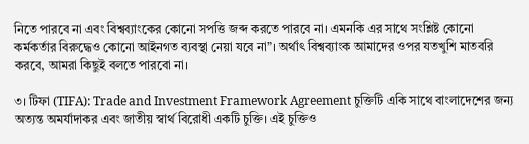নিতে পারবে না এবং বিশ্বব্যাংকের কোনো সপত্তি জব্দ করতে পারবে না। এমনকি এর সাথে সংশ্লিষ্ট কোনো কর্মকর্তার বিরুদ্ধেও কোনো আইনগত ব্যবস্থা নেয়া যবে না”। অর্থাৎ বিশ্বব্যাংক আমাদের ওপর যতখুশি মাতবরি করবে, আমরা কিছুই বলতে পারবো না।

৩। টিফা (TIFA): Trade and Investment Framework Agreement চুক্তিটি একি সাথে বাংলাদেশের জন্য অত্যন্ত অমর্যাদাকর এবং জাতীয় স্বার্থ বিরোধী একটি চুক্তি। এই চুক্তিও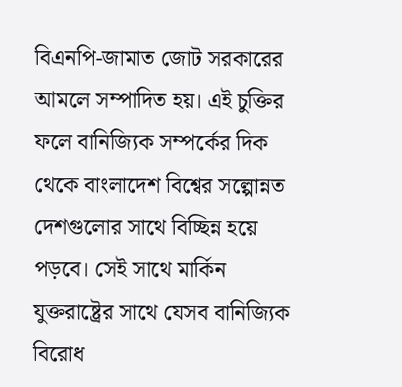বিএনপি-জামাত জোট সরকারের আমলে সম্পাদিত হয়। এই চুক্তির ফলে বানিজ্যিক সম্পর্কের দিক থেকে বাংলাদেশ বিশ্বের সল্পোন্নত দেশগুলোর সাথে বিচ্ছিন্ন হয়ে পড়বে। সেই সাথে মার্কিন যুক্তরাষ্ট্রের সাথে যেসব বানিজ্যিক বিরোধ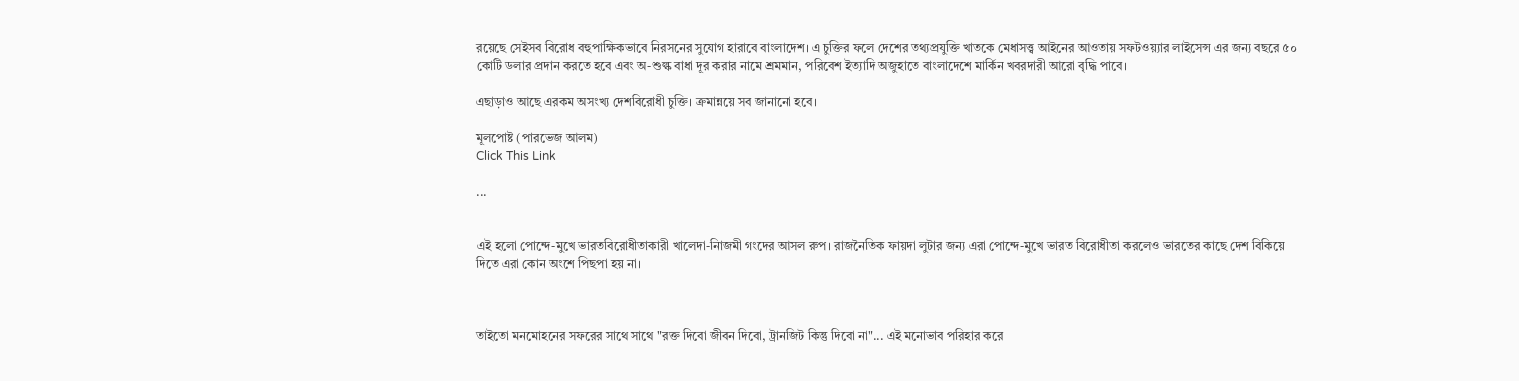রয়েছে সেইসব বিরোধ বহুপাক্ষিকভাবে নিরসনের সুযোগ হারাবে বাংলাদেশ। এ চুক্তির ফলে দেশের তথ্যপ্রযুক্তি খাতকে মেধাসত্ত্ব আইনের আওতায় সফটওয়্যার লাইসেন্স এর জন্য বছরে ৫০ কোটি ডলার প্রদান করতে হবে এবং অ-শুল্ক বাধা দূর করার নামে শ্রমমান, পরিবেশ ইত্যাদি অজুহাতে বাংলাদেশে মার্কিন খবরদারী আরো বৃদ্ধি পাবে।

এছাড়াও আছে এরকম অসংখ্য দেশবিরোধী চুক্তি। ক্রমান্নয়ে সব জানানো হবে।

মূলপোষ্ট (পারভেজ আলম)
Click This Link

...


এই হলো পোন্দে-মুখে ভারতবিরোধীতাকারী খালেদা-নিাজমী গংদের আসল রুপ। রাজনৈতিক ফায়দা লুটার জন্য এরা পোন্দে-মুখে ভারত বিরোধীতা করলেও ভারতের কাছে দেশ বিকিয়ে দিতে এরা কোন অংশে পিছপা হয় না।



তাইতো মনমোহনের সফরের সাথে সাথে "রক্ত দিবো জীবন দিবো, ট্রানজিট কিন্তু দিবো না"... এই মনোভাব পরিহার করে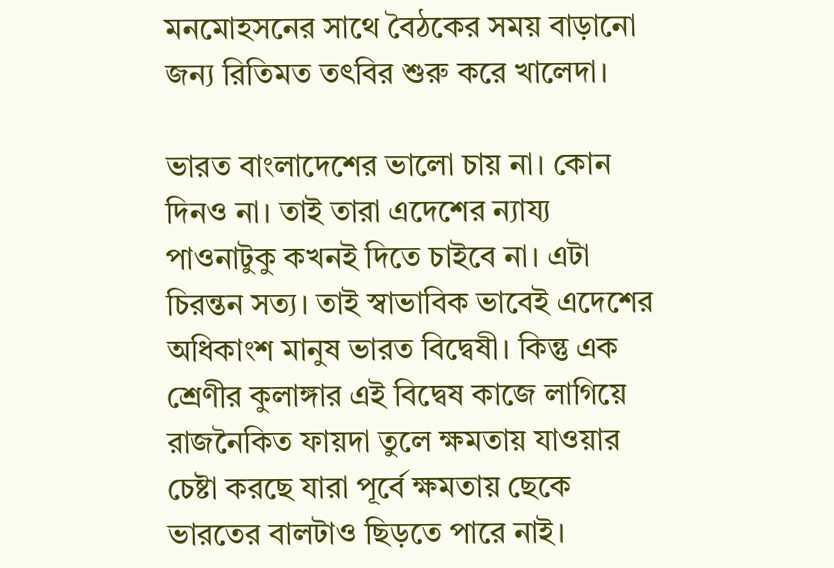মনমোহসনের সাথে বৈঠকের সময় বাড়ানো জন্য রিতিমত তৎবির শুরু করে খালেদা।

ভারত বাংলাদেশের ভালো চায় না। কোন দিনও না। তাই তারা এদেশের ন্যায্য পাওনাটুকু কখনই দিতে চাইবে না। এটা চিরন্তন সত্য। তাই স্বাভাবিক ভাবেই এদেশের অধিকাংশ মানুষ ভারত বিদ্বেষী। কিন্তু এক শ্রেণীর কুলাঙ্গার এই বিদ্বেষ কাজে লাগিয়ে রাজনৈকিত ফায়দা তুলে ক্ষমতায় যাওয়ার চেষ্টা করছে যারা পূর্বে ক্ষমতায় ছেকে ভারতের বালটাও ছিড়তে পারে নাই।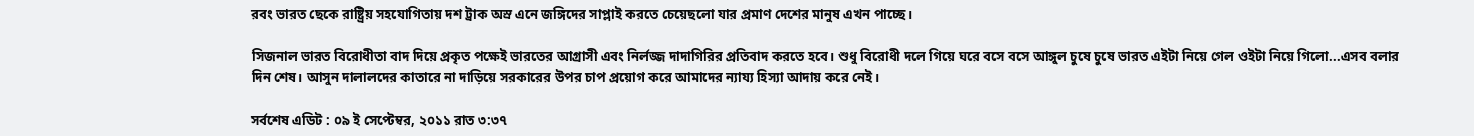রবং ভারত ছেকে রাষ্ট্রিয় সহযোগিতায় দশ ট্রাক অস্র এনে জঙ্গিদের সাপ্লাই করতে চেয়েছলো যার প্রমাণ দেশের মানুষ এখন পাচ্ছে।

সিজনাল ভারত বিরোধীতা বাদ দিয়ে প্রকৃত পক্ষেই ভারতের আগ্রাসী এবং নির্লজ্জ দাদাগিরির প্রতিবাদ করতে হবে। শুধু বিরোধী দলে গিয়ে ঘরে বসে বসে আঙ্গুল চুষে চুষে ভারত এইটা নিয়ে গেল ওইটা নিয়ে গিলো...এসব বলার দিন শেষ। আসুন দালালদের কাতারে না দাড়িয়ে সরকারের উপর চাপ প্রয়োগ করে আমাদের ন্যায্য হিস্যা আদায় করে নেই।

সর্বশেষ এডিট : ০৯ ই সেপ্টেম্বর, ২০১১ রাত ৩:৩৭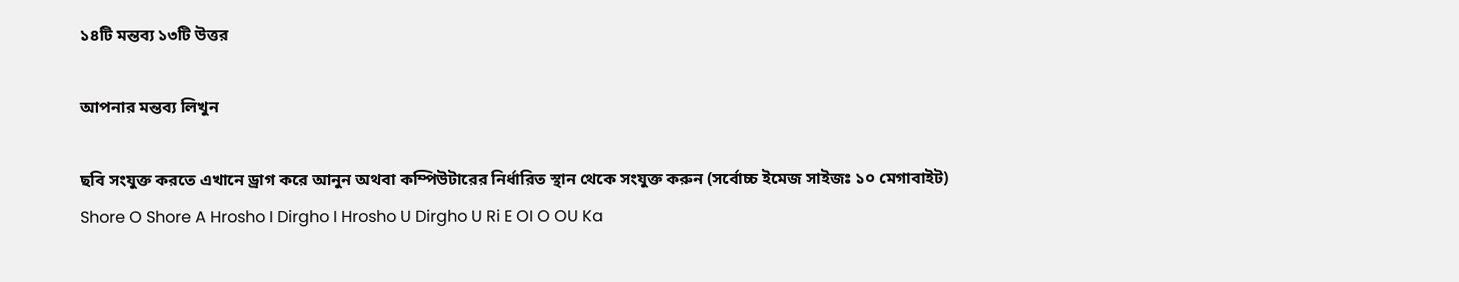১৪টি মন্তব্য ১৩টি উত্তর

আপনার মন্তব্য লিখুন

ছবি সংযুক্ত করতে এখানে ড্রাগ করে আনুন অথবা কম্পিউটারের নির্ধারিত স্থান থেকে সংযুক্ত করুন (সর্বোচ্চ ইমেজ সাইজঃ ১০ মেগাবাইট)
Shore O Shore A Hrosho I Dirgho I Hrosho U Dirgho U Ri E OI O OU Ka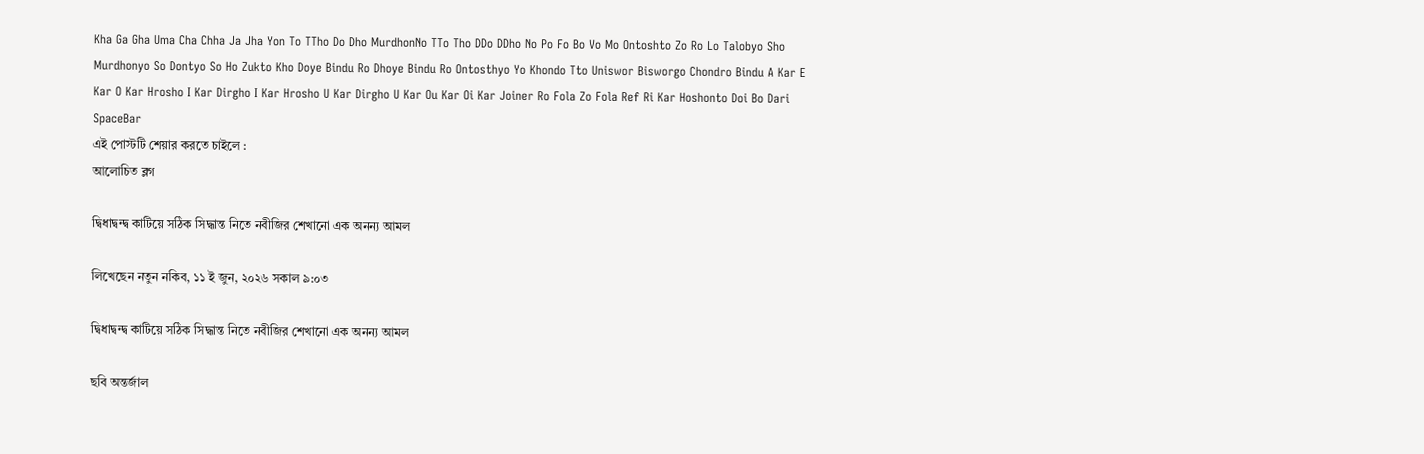Kha Ga Gha Uma Cha Chha Ja Jha Yon To TTho Do Dho MurdhonNo TTo Tho DDo DDho No Po Fo Bo Vo Mo Ontoshto Zo Ro Lo Talobyo Sho Murdhonyo So Dontyo So Ho Zukto Kho Doye Bindu Ro Dhoye Bindu Ro Ontosthyo Yo Khondo Tto Uniswor Bisworgo Chondro Bindu A Kar E Kar O Kar Hrosho I Kar Dirgho I Kar Hrosho U Kar Dirgho U Kar Ou Kar Oi Kar Joiner Ro Fola Zo Fola Ref Ri Kar Hoshonto Doi Bo Dari SpaceBar
এই পোস্টটি শেয়ার করতে চাইলে :
আলোচিত ব্লগ

দ্বিধাদ্বন্দ্ব কাটিয়ে সঠিক সিদ্ধান্ত নিতে নবীজির শেখানো এক অনন্য আমল

লিখেছেন নতুন নকিব, ১১ ই জুন, ২০২৬ সকাল ৯:০৩

দ্বিধাদ্বন্দ্ব কাটিয়ে সঠিক সিদ্ধান্ত নিতে নবীজির শেখানো এক অনন্য আমল

ছবি অন্তর্জাল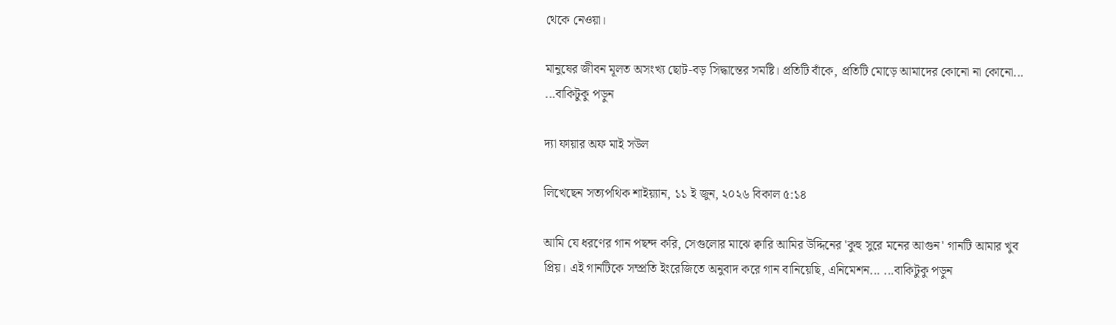থেকে নেওয়া।

মানুষের জীবন মূলত অসংখ্য ছোট-বড় সিদ্ধান্তের সমষ্টি। প্রতিটি বাঁকে, প্রতিটি মোড়ে আমাদের কোনো না কোনো... ...বাকিটুকু পড়ুন

দ্যা ফায়ার অফ মাই সউল

লিখেছেন সত্যপথিক শাইয়্যান, ১১ ই জুন, ২০২৬ বিকাল ৫:১৪

আমি যে ধরণের গান পছন্দ করি, সেগুলোর মাঝে ক্বারি আমির উদ্দিনের 'কুহু সুরে মনের আগুন' গানটি আমার খুব প্রিয়। এই গানটিকে সম্প্রতি ইংরেজিতে অনুবাদ করে গান বানিয়েছি, এনিমেশন... ...বাকিটুকু পড়ুন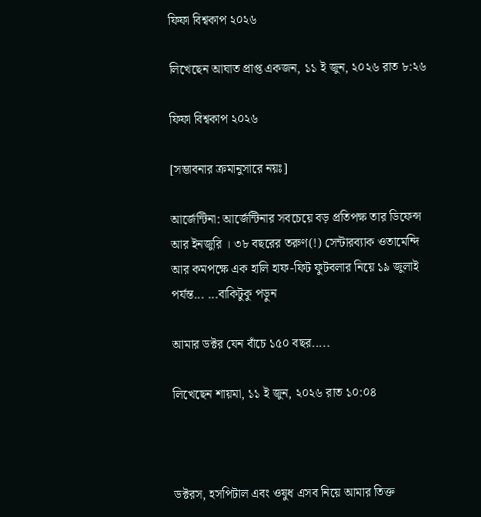ফিফা বিশ্বকাপ ২০২৬

লিখেছেন আঘাত প্রাপ্ত একজন, ১১ ই জুন, ২০২৬ রাত ৮:২৬

ফিফা বিশ্বকাপ ২০২৬

[সম্ভাবনার ক্রমানুসারে নয়ঃ]

আর্জেন্টিনা: আর্জেন্টিনার সবচেয়ে বড় প্রতিপক্ষ তার ডিফেন্স আর ইনজুরি । ৩৮ বছরের তরুণ(!) সেন্টারব্যাক ওতামেন্দি আর কমপক্ষে এক হালি হাফ-ফিট ফুটবলার নিয়ে ১৯ জুলাই পর্যন্ত... ...বাকিটুকু পড়ুন

আমার ডক্টর যেন বাঁচে ১৫০ বছর.....

লিখেছেন শায়মা, ১১ ই জুন, ২০২৬ রাত ১০:০৪



ডক্টরস, হসপিটাল এবং ওষুধ এসব নিয়ে আমার তিক্ত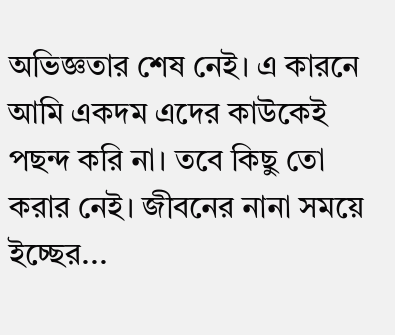অভিজ্ঞতার শেষ নেই। এ কারনে আমি একদম এদের কাউকেই পছন্দ করি না। তবে কিছু তো করার নেই। জীবনের নানা সময়ে ইচ্ছের...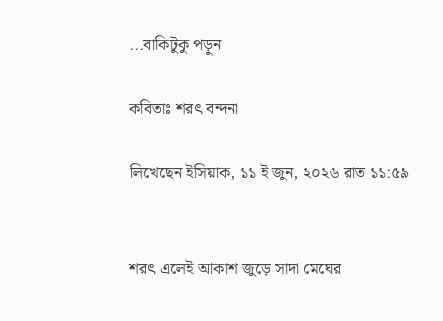...বাকিটুকু পড়ুন

কবিতাঃ শরৎ বন্দনা

লিখেছেন ইসিয়াক, ১১ ই জুন, ২০২৬ রাত ১১:৫৯


শরৎ এলেই আকাশ জুড়ে সাদা মেঘের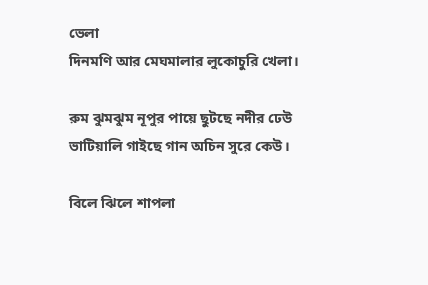ভেলা
দিনমণি আর মেঘমালার লুকোচুরি খেলা।

রুম ঝুমঝুম নূপুর পায়ে ছুটছে নদীর ঢেউ
ভাটিয়ালি গাইছে গান অচিন সুরে কেউ।

বিলে ঝিলে শাপলা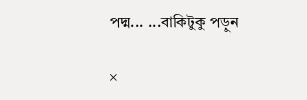পদ্ম... ...বাকিটুকু পড়ুন

×